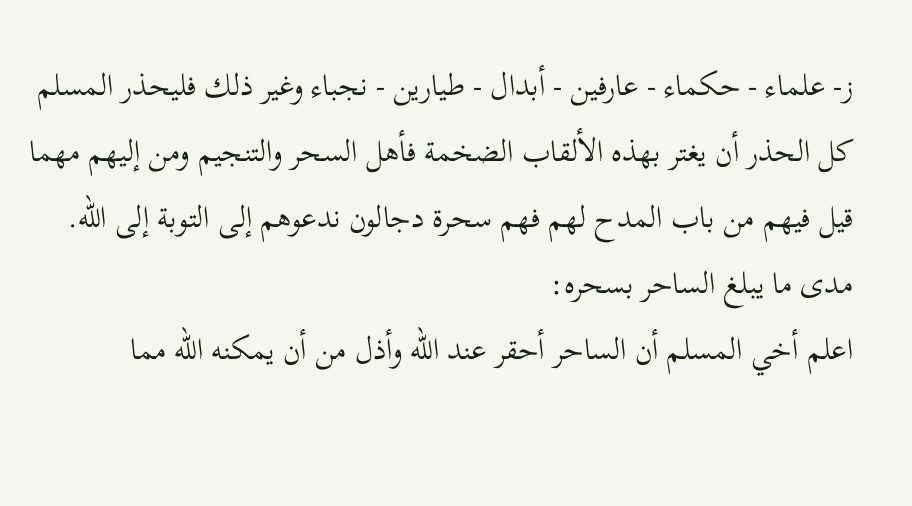ز- علماء - حكماء - عارفين - أبدال - طيارين - نجباء وغير ذلك فليحذر المسلم كل الحذر أن يغتر بهذه الألقاب الضخمة فأهل السحر والتنجيم ومن إليهم مهما قيل فيهم من باب المدح لهم فهم سحرة دجالون ندعوهم إلى التوبة إلى الله.
مدى ما يبلغ الساحر بسحره:
اعلم أخي المسلم أن الساحر أحقر عند الله وأذل من أن يمكنه الله مما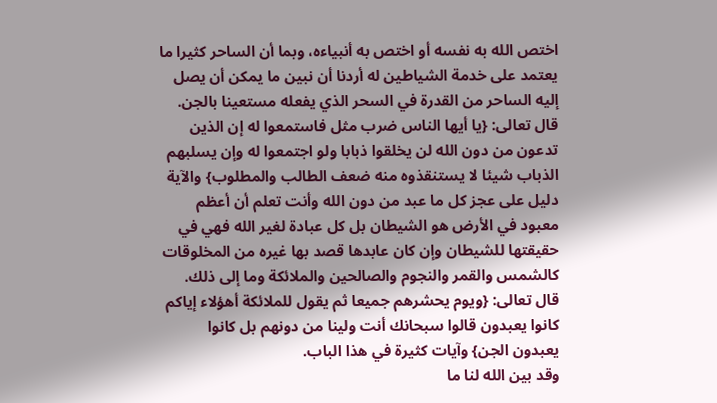اختص الله به نفسه أو اختص به أنبياءه، وبما أن الساحر كثيرا ما يعتمد على خدمة الشياطين له أردنا أن نبين ما يمكن أن يصل إليه الساحر من القدرة في السحر الذي يفعله مستعينا بالجن. قال تعالى: {يا أيها الناس ضرب مثل فاستمعوا له إن الذين تدعون من دون الله لن يخلقوا ذبابا ولو اجتمعوا له وإن يسلبهم الذباب شيئا لا يستنقذوه منه ضعف الطالب والمطلوب} والآية دليل على عجز كل ما عبد من دون الله وأنت تعلم أن أعظم معبود في الأرض هو الشيطان بل كل عبادة لغير الله فهي في حقيقتها للشيطان وإن كان عابدها قصد بها غيره من المخلوقات كالشمس والقمر والنجوم والصالحين والملائكة وما إلى ذلك. قال تعالى: {ويوم يحشرهم جميعا ثم يقول للملائكة أهؤلاء إياكم كانوا يعبدون قالوا سبحانك أنت ولينا من دونهم بل كانوا يعبدون الجن} وآيات كثيرة في هذا الباب.
وقد بين الله لنا ما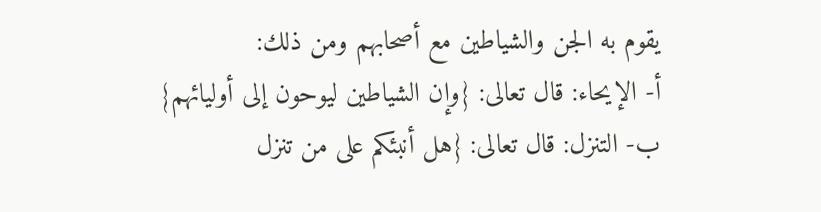يقوم به الجن والشياطين مع أصحابهم ومن ذلك:
أ- الإيحاء: قال تعالى: {وإن الشياطين ليوحون إلى أوليائهم}
ب- التنزل: قال تعالى: {هل أنبئكم على من تنزل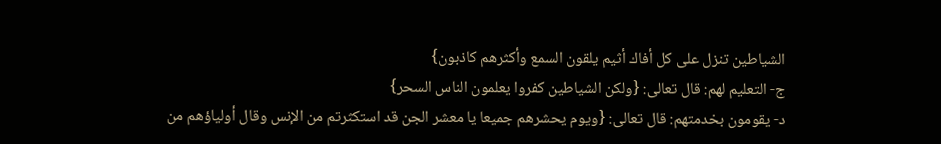الشياطين تنزل على كل أفاك أثيم يلقون السمع وأكثرهم كاذبون}
ج- التعليم لهم: قال تعالى: {ولكن الشياطين كفروا يعلمون الناس السحر}
د- يقومون بخدمتهم: قال تعالى: {ويوم يحشرهم جميعا يا معشر الجن قد استكثرتم من الإنس وقال أولياؤهم من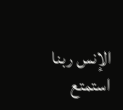الإنس ربنا استمتع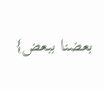بعضنا ببعض}